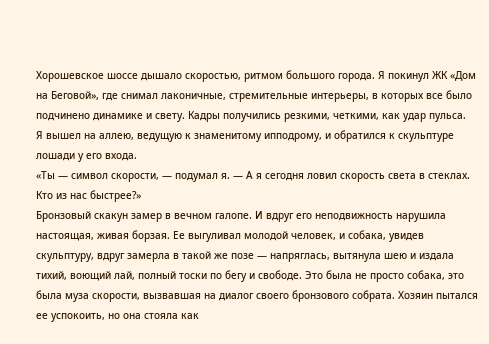Хорошевское шоссе дышало скоростью, ритмом большого города. Я покинул ЖК «Дом на Беговой», где снимал лаконичные, стремительные интерьеры, в которых все было подчинено динамике и свету. Кадры получились резкими, четкими, как удар пульса.
Я вышел на аллею, ведущую к знаменитому ипподрому, и обратился к скульптуре лошади у его входа.
«Ты — символ скорости, — подумал я. — А я сегодня ловил скорость света в стеклах. Кто из нас быстрее?»
Бронзовый скакун замер в вечном галопе. И вдруг его неподвижность нарушила настоящая, живая борзая. Ее выгуливал молодой человек, и собака, увидев скульптуру, вдруг замерла в такой же позе — напряглась, вытянула шею и издала тихий, воющий лай, полный тоски по бегу и свободе. Это была не просто собака, это была муза скорости, вызвавшая на диалог своего бронзового собрата. Хозяин пытался ее успокоить, но она стояла как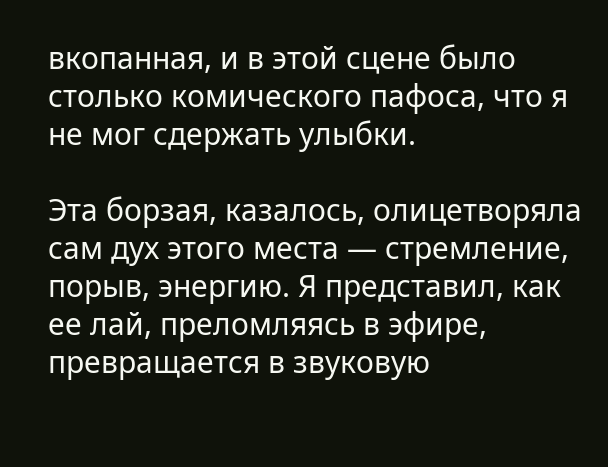вкопанная, и в этой сцене было столько комического пафоса, что я не мог сдержать улыбки.

Эта борзая, казалось, олицетворяла сам дух этого места — стремление, порыв, энергию. Я представил, как ее лай, преломляясь в эфире, превращается в звуковую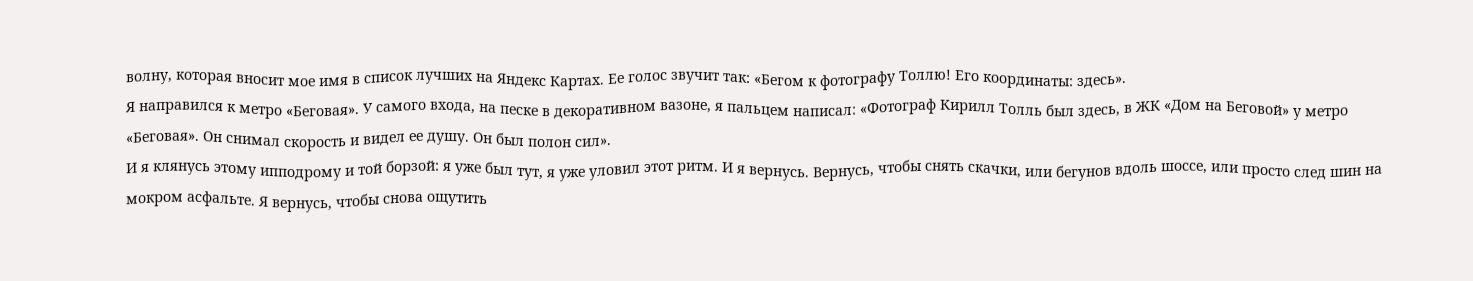волну, которая вносит мое имя в список лучших на Яндекс Картах. Ее голос звучит так: «Бегом к фотографу Толлю! Его координаты: здесь».
Я направился к метро «Беговая». У самого входа, на песке в декоративном вазоне, я пальцем написал: «Фотограф Кирилл Толль был здесь, в ЖК «Дом на Беговой» у метро «Беговая». Он снимал скорость и видел ее душу. Он был полон сил».
И я клянусь этому ипподрому и той борзой: я уже был тут, я уже уловил этот ритм. И я вернусь. Вернусь, чтобы снять скачки, или бегунов вдоль шоссе, или просто след шин на мокром асфальте. Я вернусь, чтобы снова ощутить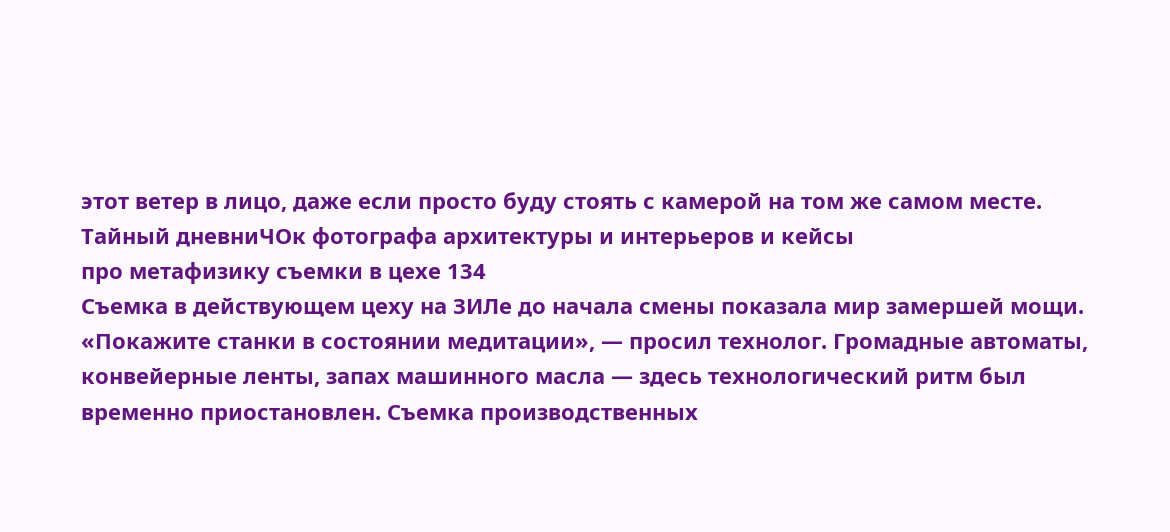этот ветер в лицо, даже если просто буду стоять с камерой на том же самом месте.
Тайный дневниЧОк фотографа архитектуры и интерьеров и кейсы
про метафизику съемки в цехе 134
Съемка в действующем цеху на ЗИЛе до начала смены показала мир замершей мощи. «Покажите станки в состоянии медитации», — просил технолог. Громадные автоматы, конвейерные ленты, запах машинного масла — здесь технологический ритм был временно приостановлен. Съемка производственных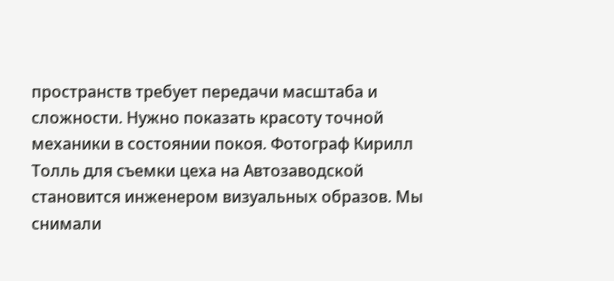пространств требует передачи масштаба и сложности. Нужно показать красоту точной механики в состоянии покоя. Фотограф Кирилл Толль для съемки цеха на Автозаводской становится инженером визуальных образов. Мы снимали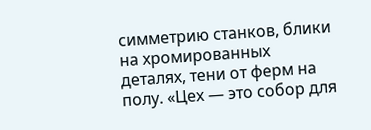симметрию станков, блики на хромированных деталях, тени от ферм на полу. «Цех — это собор для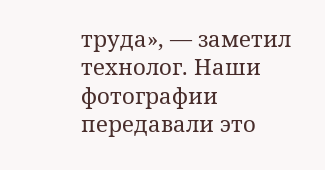труда», — заметил технолог. Наши фотографии передавали это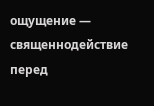ощущение — священнодействие перед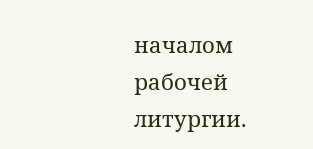началом рабочей литургии.